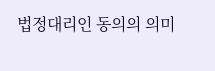법정대리인 동의의 의미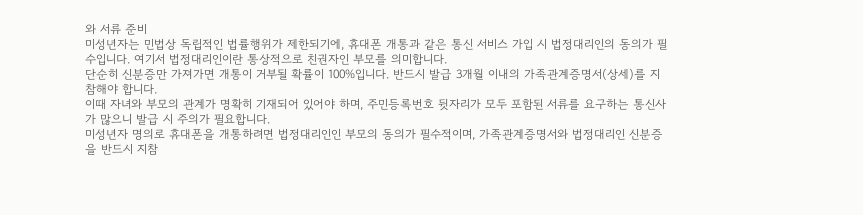와 서류 준비
미성년자는 민법상 독립적인 법률행위가 제한되기에, 휴대폰 개통과 같은 통신 서비스 가입 시 법정대리인의 동의가 필수입니다. 여기서 법정대리인이란 통상적으로 친권자인 부모를 의미합니다.
단순히 신분증만 가져가면 개통이 거부될 확률이 100%입니다. 반드시 발급 3개월 이내의 가족관계증명서(상세)를 지참해야 합니다.
이때 자녀와 부모의 관계가 명확히 기재되어 있어야 하며, 주민등록번호 뒷자리가 모두 포함된 서류를 요구하는 통신사가 많으니 발급 시 주의가 필요합니다.
미성년자 명의로 휴대폰을 개통하려면 법정대리인인 부모의 동의가 필수적이며, 가족관계증명서와 법정대리인 신분증을 반드시 지참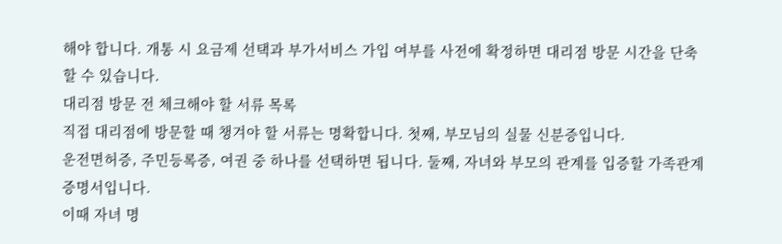해야 합니다. 개통 시 요금제 선택과 부가서비스 가입 여부를 사전에 확정하면 대리점 방문 시간을 단축할 수 있습니다.
대리점 방문 전 체크해야 할 서류 목록
직접 대리점에 방문할 때 챙겨야 할 서류는 명확합니다. 첫째, 부모님의 실물 신분증입니다.
운전면허증, 주민등록증, 여권 중 하나를 선택하면 됩니다. 둘째, 자녀와 부모의 관계를 입증할 가족관계증명서입니다.
이때 자녀 명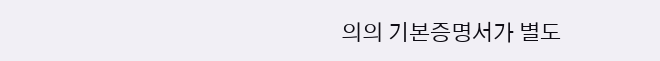의의 기본증명서가 별도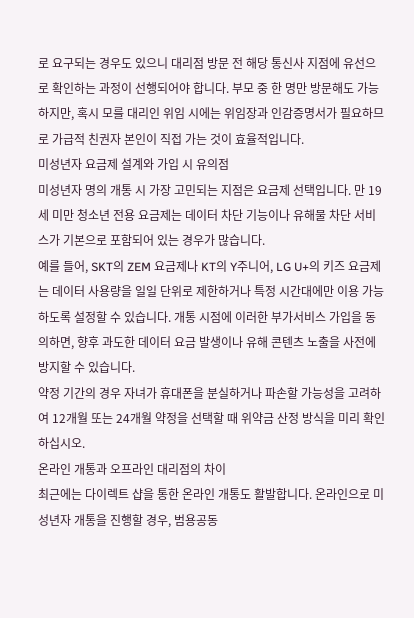로 요구되는 경우도 있으니 대리점 방문 전 해당 통신사 지점에 유선으로 확인하는 과정이 선행되어야 합니다. 부모 중 한 명만 방문해도 가능하지만, 혹시 모를 대리인 위임 시에는 위임장과 인감증명서가 필요하므로 가급적 친권자 본인이 직접 가는 것이 효율적입니다.
미성년자 요금제 설계와 가입 시 유의점
미성년자 명의 개통 시 가장 고민되는 지점은 요금제 선택입니다. 만 19세 미만 청소년 전용 요금제는 데이터 차단 기능이나 유해물 차단 서비스가 기본으로 포함되어 있는 경우가 많습니다.
예를 들어, SKT의 ZEM 요금제나 KT의 Y주니어, LG U+의 키즈 요금제는 데이터 사용량을 일일 단위로 제한하거나 특정 시간대에만 이용 가능하도록 설정할 수 있습니다. 개통 시점에 이러한 부가서비스 가입을 동의하면, 향후 과도한 데이터 요금 발생이나 유해 콘텐츠 노출을 사전에 방지할 수 있습니다.
약정 기간의 경우 자녀가 휴대폰을 분실하거나 파손할 가능성을 고려하여 12개월 또는 24개월 약정을 선택할 때 위약금 산정 방식을 미리 확인하십시오.
온라인 개통과 오프라인 대리점의 차이
최근에는 다이렉트 샵을 통한 온라인 개통도 활발합니다. 온라인으로 미성년자 개통을 진행할 경우, 범용공동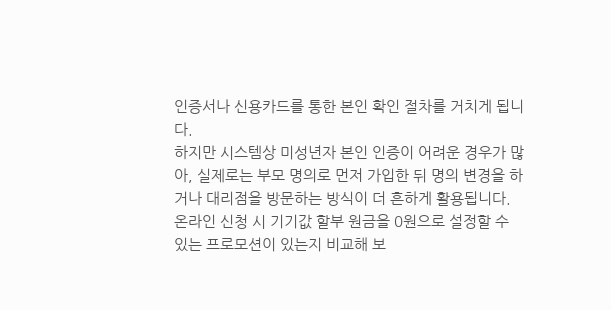인증서나 신용카드를 통한 본인 확인 절차를 거치게 됩니다.
하지만 시스템상 미성년자 본인 인증이 어려운 경우가 많아, 실제로는 부모 명의로 먼저 가입한 뒤 명의 변경을 하거나 대리점을 방문하는 방식이 더 흔하게 활용됩니다. 온라인 신청 시 기기값 할부 원금을 0원으로 설정할 수 있는 프로모션이 있는지 비교해 보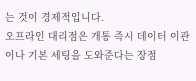는 것이 경제적입니다.
오프라인 대리점은 개통 즉시 데이터 이관이나 기본 세팅을 도와준다는 장점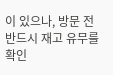이 있으나, 방문 전 반드시 재고 유무를 확인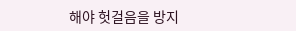해야 헛걸음을 방지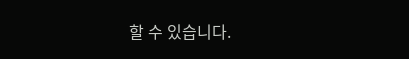할 수 있습니다.